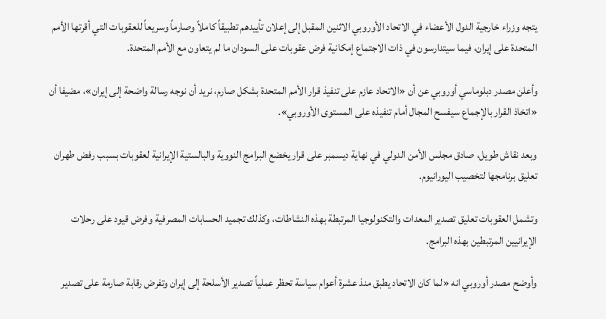يتجه وزراء خارجية الدول الأعضاء في الاتحاد الأوروبي الاثنين المقبل إلى إعلان تأييدهم تطبيقاً كاملاً وصارماً وسريعاً للعقوبات التي أقرتها الأمم المتحدة على إيران، فيما سيتدارسون في ذات الاجتماع إمكانية فرض عقوبات على السودان ما لم يتعاون مع الأمم المتحدة.

وأعلن مصدر دبلوماسي أوروبي عن أن «الاتحاد عازم على تنفيذ قرار الأمم المتحدة بشكل صارم، نريد أن نوجه رسالة واضحة إلى إيران»، مضيفا أن «اتخاذ القرار بالإجماع سيفسح المجال أمام تنفيذه على المستوى الأوروبي».

وبعد نقاش طويل، صادق مجلس الأمن الدولي في نهاية ديسمبر على قرار يخضع البرامج النووية والبالستية الإيرانية لعقوبات بسبب رفض طهران تعليق برنامجها لتخصيب اليورانيوم.

وتشمل العقوبات تعليق تصدير المعدات والتكنولوجيا المرتبطة بهذه النشاطات، وكذلك تجميد الحسابات المصرفية وفرض قيود على رحلات الإيرانيين المرتبطين بهذه البرامج.

وأوضح مصدر أوروبي انه «لما كان الاتحاد يطبق منذ عشرة أعوام سياسة تحظر عملياً تصدير الأسلحة إلى إيران وتفرض رقابة صارمة على تصدير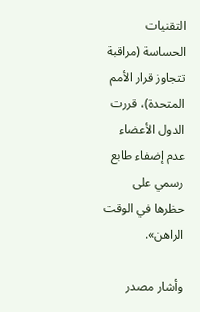التقنيات الحساسة (مراقبة تتجاوز قرار الأمم المتحدة)، قررت الدول الأعضاء عدم إضفاء طابع رسمي على حظرها في الوقت الراهن».

وأشار مصدر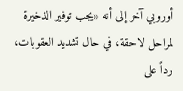أوروبي آخر إلى أنه «يجب توفير الذخيرة لمراحل لاحقة، في حال تشديد العقوبات، رداً على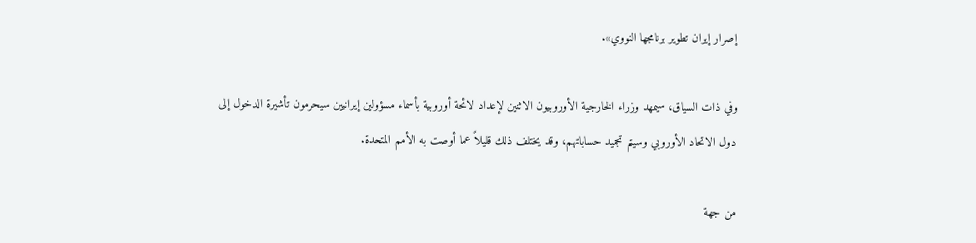إصرار إيران تطوير برنامجها النووي».

وفي ذات السياق، سيمهد وزراء الخارجية الأوروبيون الاثنين لإعداد لائحة أوروبية بأسماء مسؤولين إيرانيين سيحرمون تأشيرة الدخول إلى دول الاتحاد الأوروبي وسيتم تجميد حساباتهم، وقد يختلف ذلك قليلاً عما أوصت به الأمم المتحدة.

من جهة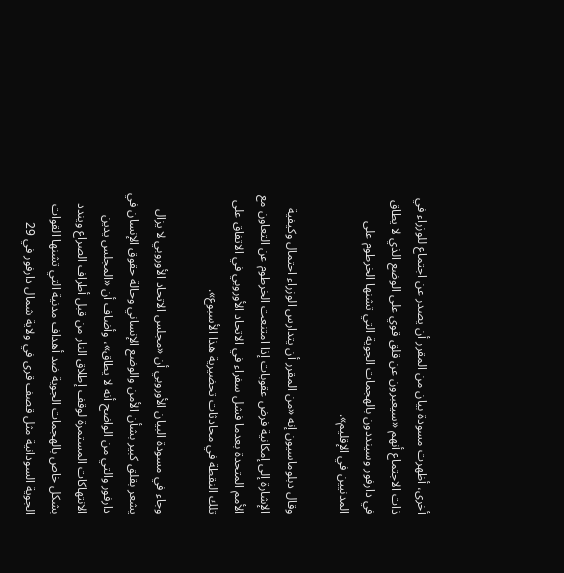أخرى، أظهرت مسودة بيان من المقرر أن يصدر عن اجتماع للوزراء في ذات الاجتماع أنهم «سيعبرون عن قلق قوي على الوضع الذي لا يطاق في دارفور وسينددون بالهجمات الجوية التي تشنها الخرطوم على المدنيين في الإقليم».

وقال دبلوماسيون إنه «من المقرر أن يتدارس الوزراء احتمال وكيفية الإشارة إلى إمكانية فرض عقوبات إذا امتنعت الخرطوم عن التعاون مع الأمم المتحدة بعدما فشل سفراء في الاتحاد الأوروبي في الاتفاق على تلك النقطة في محادثات تحضيرية هذا الأسبوع».

وجاء في مسودة البيان الأوروبي أن «مجلس الاتحاد الأوروبي لا يزال يشعر بقلق كبير بشأن الأمن والوضع الإنساني وحالة حقوق الإنسان في دارفور والتي من الواضح أنه لا يطاق»، وأضاف أن «المجلس يدين الانتهاكات المستمرة لوقف إطلاق النار من قبل أطراف الصراع ويندد بشكل خاص بالهجمات الجوية ضد أهداف مدنية التي تشنها القوات الجوية السودانية مثل قصف قرى في ولاية شمال دارفور في 29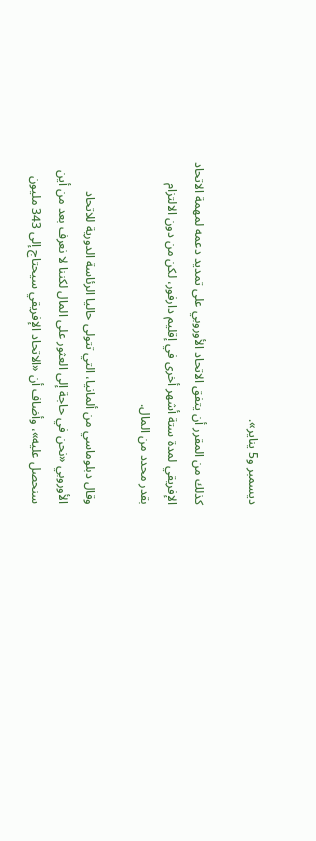ديسمبر و5 يناير».

كذلك من المقرر أن يتفق الاتحاد الأوروبي على تمديد دعمه لمهمة الاتحاد الإفريقي لمدة ستة أشهر أخرى في إقليم دارفور، لكن من دون الالتزام بقدر محدد من المال.

وقال دبلوماسي من ألمانيا، التي تتولى حاليا الرئاسة الدورية للاتحاد الأوروبي «نحن في حاجة إلى العثور على المال لكننا لا نعرف بعد من أين سنحصل عليه»، وأضاف أن «الاتحاد الإفريقي سيحتاج إلى 343 مليون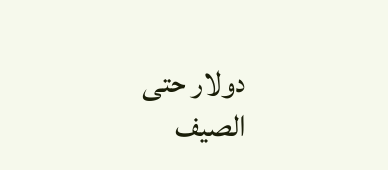دولار حتى الصيف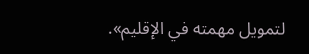لتمويل مهمته في الإقليم».